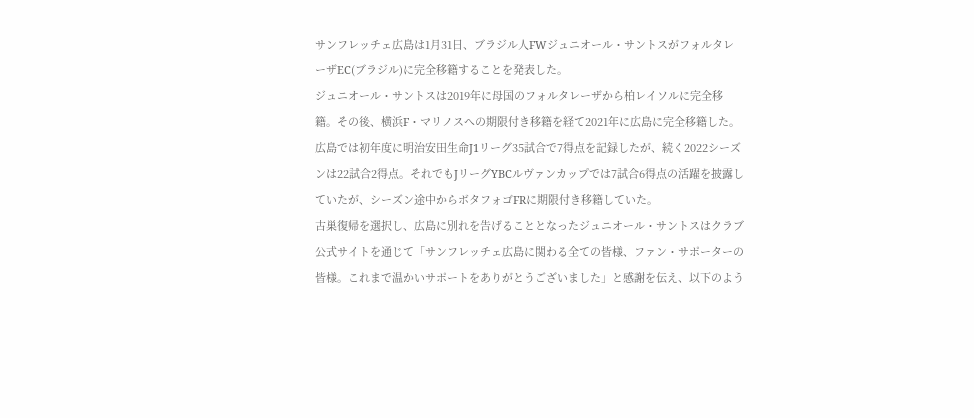サンフレッチェ広島は1月31日、ブラジル人FWジュニオール・サントスがフォルタレーザEC(ブラジル)に完全移籍することを発表した。
ジュニオール・サントスは2019年に母国のフォルタレーザから柏レイソルに完全移籍。その後、横浜F・マリノスへの期限付き移籍を経て2021年に広島に完全移籍した。
広島では初年度に明治安田生命J1リーグ35試合で7得点を記録したが、続く2022シーズンは22試合2得点。それでもJリーグYBCルヴァンカップでは7試合6得点の活躍を披露していたが、シーズン途中からボタフォゴFRに期限付き移籍していた。
古巣復帰を選択し、広島に別れを告げることとなったジュニオール・サントスはクラブ公式サイトを通じて「サンフレッチェ広島に関わる全ての皆様、ファン・サポーターの皆様。これまで温かいサポートをありがとうございました」と感謝を伝え、以下のよう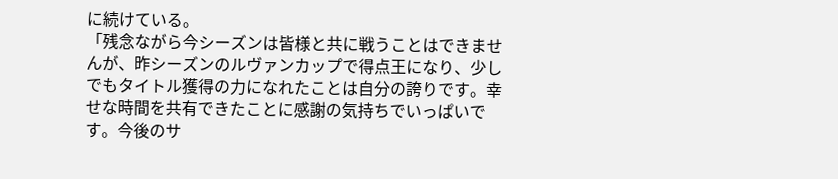に続けている。
「残念ながら今シーズンは皆様と共に戦うことはできませんが、昨シーズンのルヴァンカップで得点王になり、少しでもタイトル獲得の力になれたことは自分の誇りです。幸せな時間を共有できたことに感謝の気持ちでいっぱいです。今後のサ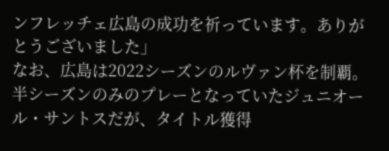ンフレッチェ広島の成功を祈っています。ありがとうございました」
なお、広島は2022シーズンのルヴァン杯を制覇。半シーズンのみのプレーとなっていたジュニオール・サントスだが、タイトル獲得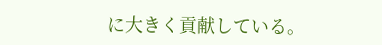に大きく貢献している。